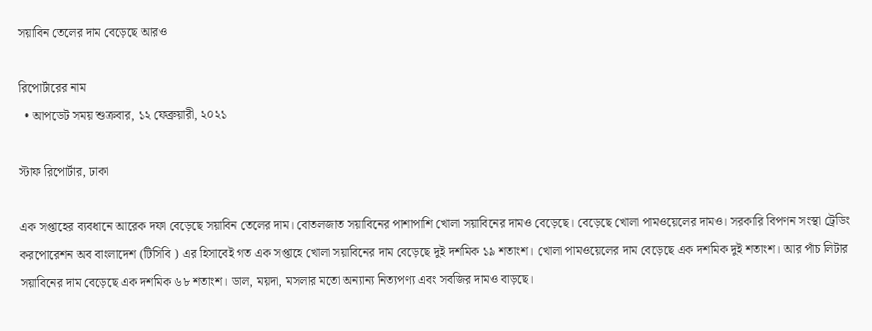সয়াবিন তেলের দাম বেড়েছে আরও

রিপোর্টারের নাম
  • আপডেট সময় শুক্রবার, ১২ ফেব্রুয়ারী, ২০২১

স্টাফ রিপোর্টার, ঢাকা

এক সপ্তাহের ব্যবধানে আরেক দফা বেড়েছে সয়াবিন তেলের দাম। বোতলজাত সয়াবিনের পাশাপাশি খোলা সয়াবিনের দামও বেড়েছে। বেড়েছে খোলা পামওয়েলের দামও। সরকারি বিপণন সংস্থা ট্রেডিং করপোরেশন অব বাংলাদেশ (টিসিবি ) এর হিসাবেই গত এক সপ্তাহে খোলা সয়াবিনের দাম বেড়েছে দুই দশমিক ১৯ শতাংশ। খোলা পামওয়েলের দাম বেড়েছে এক দশমিক দুই শতাংশ। আর পাঁচ লিটার সয়াবিনের দাম বেড়েছে এক দশমিক ৬৮ শতাংশ। ডাল, ময়দা, মসলার মতো অন্যান্য নিত্যপণ্য এবং সবজির দামও বাড়ছে।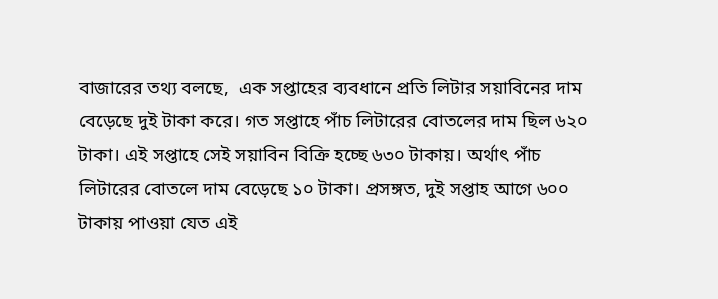বাজারের তথ্য বলছে,  এক সপ্তাহের ব্যবধানে প্রতি লিটার সয়াবিনের দাম বেড়েছে দুই টাকা করে। গত সপ্তাহে পাঁচ লিটারের বোতলের দাম ছিল ৬২০ টাকা। এই সপ্তাহে সেই সয়াবিন বিক্রি হচ্ছে ৬৩০ টাকায়। অর্থাৎ পাঁচ লিটারের বোতলে দাম বেড়েছে ১০ টাকা। প্রসঙ্গত, দুই সপ্তাহ আগে ৬০০ টাকায় পাওয়া যেত এই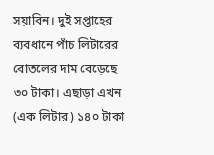সয়াবিন। দুই সপ্তাহের ব্যবধানে পাঁচ লিটারের বোতলের দাম বেড়েছে ৩০ টাকা। এছাড়া এখন (এক লিটার) ১৪০ টাকা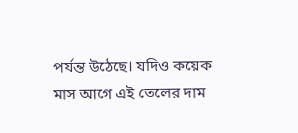পর্যন্ত উঠেছে। যদিও কয়েক মাস আগে এই তেলের দাম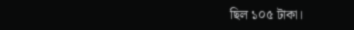ছিল ১০৫ টাকা।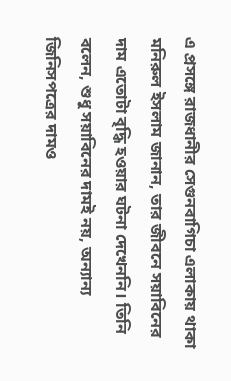এ প্রসঙ্গে রাজধানীর সেগুনবাগিচা এলাকায় থাকা মনিরুল ইসলাম জানান, তার জীবনে সয়াবিনের দাম এতোটা বৃদ্ধি হওয়ার ঘটনা দেখেননি। তিনি বলেন, শুধু সয়াবিনের দামই নয়, অন্যান্য জিনিসপত্রের দামও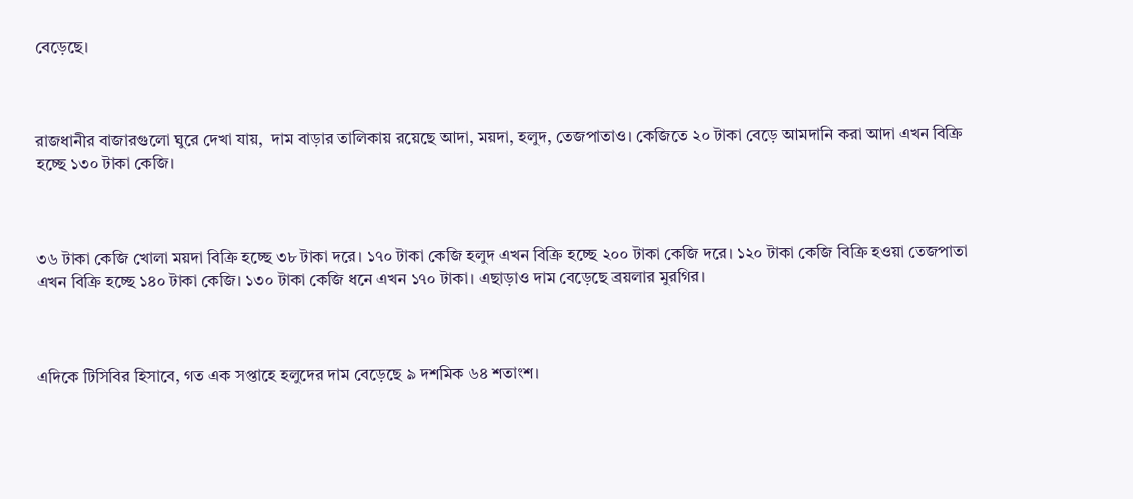বেড়েছে।



রাজধানীর বাজারগুলো ঘুরে দেখা যায়,  দাম বাড়ার তালিকায় রয়েছে আদা, ময়দা, হলুদ, তেজপাতাও। কেজিতে ২০ টাকা বেড়ে আমদানি করা আদা এখন বিক্রি হচ্ছে ১৩০ টাকা কেজি।



৩৬ টাকা কেজি খোলা ময়দা বিক্রি হচ্ছে ৩৮ টাকা দরে। ১৭০ টাকা কেজি হলুদ এখন বিক্রি হচ্ছে ২০০ টাকা কেজি দরে। ১২০ টাকা কেজি বিক্রি হওয়া তেজপাতা এখন বিক্রি হচ্ছে ১৪০ টাকা কেজি। ১৩০ টাকা কেজি ধনে এখন ১৭০ টাকা। এছাড়াও দাম বেড়েছে ব্রয়লার মুরগির।



এদিকে টিসিবির হিসাবে, গত এক সপ্তাহে হলুদের দাম বেড়েছে ৯ দশমিক ৬৪ শতাংশ।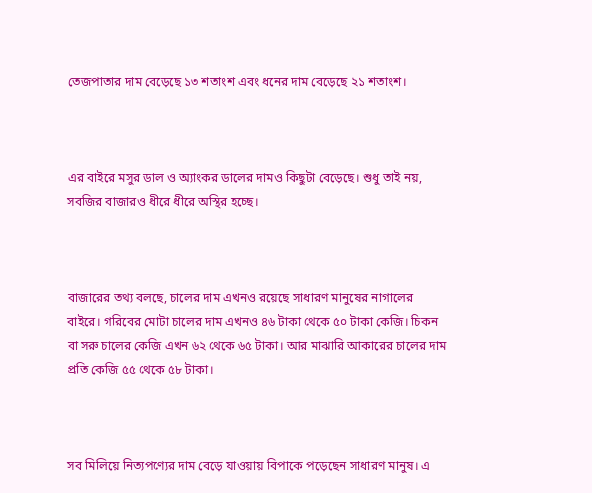তেজপাতার দাম বেড়েছে ১৩ শতাংশ এবং ধনের দাম বেড়েছে ২১ শতাংশ।



এর বাইরে মসুর ডাল ও অ্যাংকর ডালের দামও কিছুটা বেড়েছে। শুধু তাই নয়, সবজির বাজারও ধীরে ধীরে অস্থির হচ্ছে।



বাজারের তথ্য বলছে, চালের দাম এখনও রয়েছে সাধারণ মানুষের নাগালের বাইরে। গরিবের মোটা চালের দাম এখনও ৪৬ টাকা থেকে ৫০ টাকা কেজি। চিকন বা সরু চালের কেজি এখন ৬২ থেকে ৬৫ টাকা। আর মাঝারি আকারের চালের দাম প্রতি কেজি ৫৫ থেকে ৫৮ টাকা।



সব মিলিয়ে নিত্যপণ্যের দাম বেড়ে যাওয়ায় বিপাকে পড়েছেন সাধারণ মানুষ। এ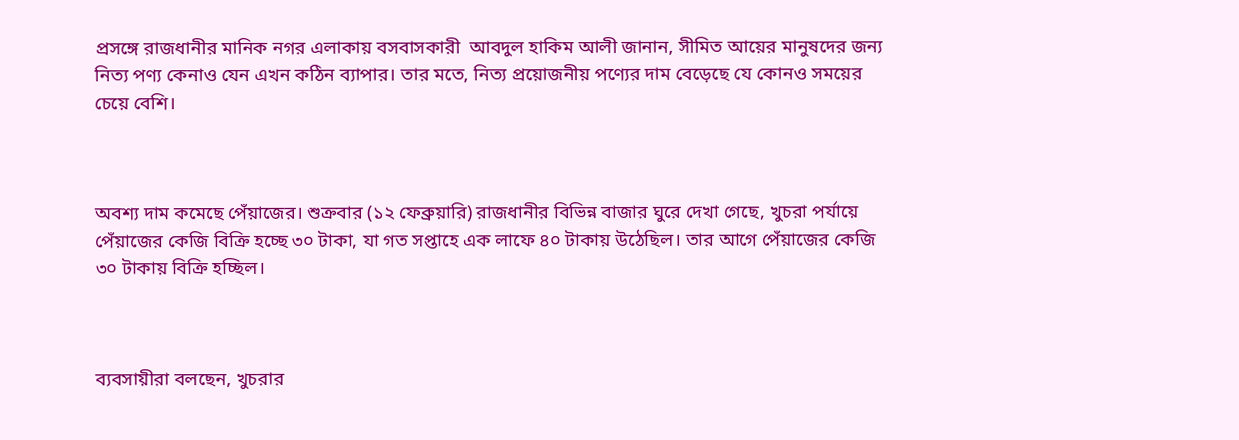প্রসঙ্গে রাজধানীর মানিক নগর এলাকায় বসবাসকারী  আবদুল হাকিম আলী জানান, সীমিত আয়ের মানুষদের জন্য নিত্য পণ্য কেনাও যেন এখন কঠিন ব্যাপার। তার মতে, নিত্য প্রয়োজনীয় পণ্যের দাম বেড়েছে যে কোনও সময়ের চেয়ে বেশি।



অবশ্য দাম কমেছে পেঁয়াজের। শুক্রবার (১২ ফেব্রুয়ারি) রাজধানীর বিভিন্ন বাজার ঘুরে দেখা গেছে, খুচরা পর্যায়ে পেঁয়াজের কেজি বিক্রি হচ্ছে ৩০ টাকা, যা গত সপ্তাহে এক লাফে ৪০ টাকায় উঠেছিল। তার আগে পেঁয়াজের কেজি ৩০ টাকায় বিক্রি হচ্ছিল।



ব্যবসায়ীরা বলছেন, খুচরার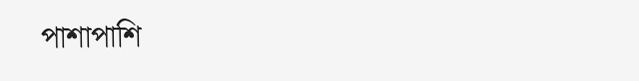পাশাপাশি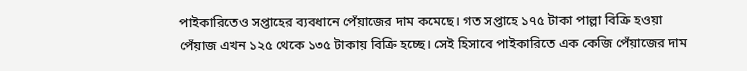পাইকারিতেও সপ্তাহের ব্যবধানে পেঁয়াজের দাম কমেছে। গত সপ্তাহে ১৭৫ টাকা পাল্লা বিক্রি হওয়া পেঁয়াজ এখন ১২৫ থেকে ১৩৫ টাকায় বিক্রি হচ্ছে। সেই হিসাবে পাইকারিতে এক কেজি পেঁয়াজের দাম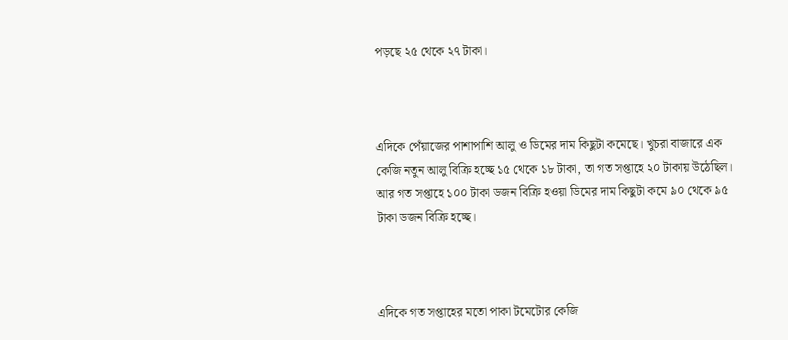পড়ছে ২৫ থেকে ২৭ টাকা।



এদিকে পেঁয়াজের পাশাপাশি আলু ও ডিমের দাম কিছুটা কমেছে। খুচরা বাজারে এক কেজি নতুন আলু বিক্রি হচ্ছে ১৫ থেকে ১৮ টাকা, তা গত সপ্তাহে ২০ টাকায় উঠেছিল। আর গত সপ্তাহে ১০০ টাকা ডজন বিক্রি হওয়া ডিমের দাম কিছুটা কমে ৯০ থেকে ৯৫ টাকা ডজন বিক্রি হচ্ছে।



এদিকে গত সপ্তাহের মতো পাকা টমেটোর কেজি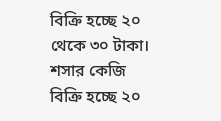বিক্রি হচ্ছে ২০ থেকে ৩০ টাকা। শসার কেজি বিক্রি হচ্ছে ২০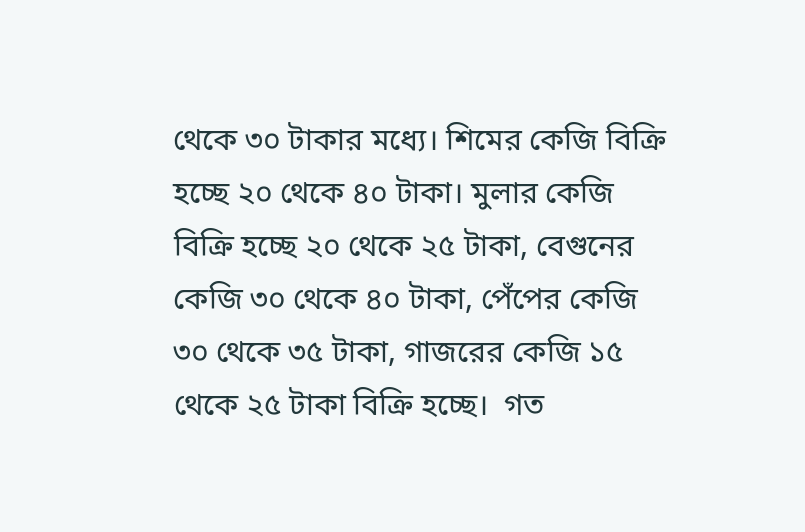থেকে ৩০ টাকার মধ্যে। শিমের কেজি বিক্রি হচ্ছে ২০ থেকে ৪০ টাকা। মুলার কেজি বিক্রি হচ্ছে ২০ থেকে ২৫ টাকা, বেগুনের কেজি ৩০ থেকে ৪০ টাকা, পেঁপের কেজি ৩০ থেকে ৩৫ টাকা, গাজরের কেজি ১৫ থেকে ২৫ টাকা বিক্রি হচ্ছে।  গত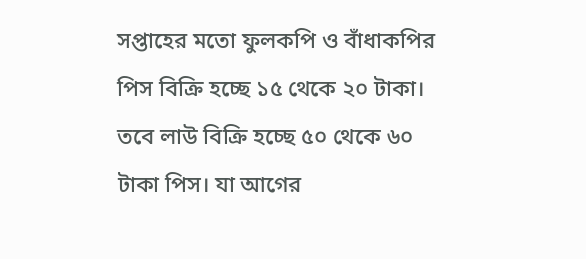সপ্তাহের মতো ফুলকপি ও বাঁধাকপির পিস বিক্রি হচ্ছে ১৫ থেকে ২০ টাকা। তবে লাউ বিক্রি হচ্ছে ৫০ থেকে ৬০ টাকা পিস। যা আগের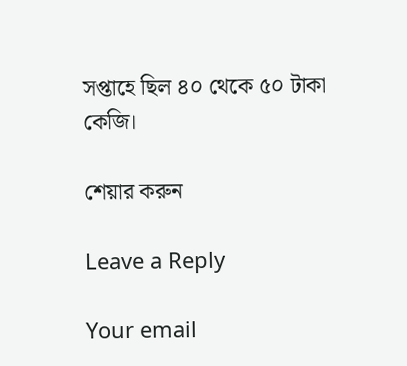সপ্তাহে ছিল ৪০ থেকে ৫০ টাকা কেজি।

শেয়ার করুন

Leave a Reply

Your email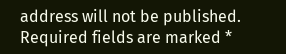address will not be published. Required fields are marked *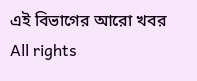এই বিভাগের আরো খবর
All rights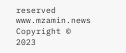reserved www.mzamin.news Copyright © 2023